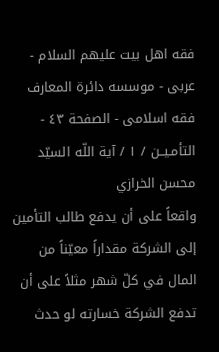فقه اهل بیت علیهم السلام - عربی - موسسه دائرة المعارف فقه اسلامی - الصفحة ٤٣ - التأمـيــن / ١ / آية اللّه السيّد محسن الخرازي
واقعاً على أن يدفع طالب التأمين إلى الشركة مقداراً معيّناً من المال في كلّ شهر مثلاً على أن تدفع الشركة خسارته لو حدث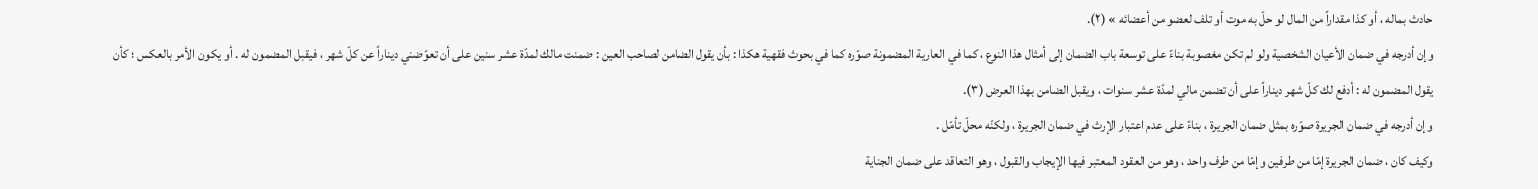حادث بماله ، أو كذا مقداراً من المال لو حلّ به موت أو تلف لعضو من أعضائه » (٢).
وإن أدرجه في ضمان الأعيان الشخصية ولو لم تكن مغصوبة بناءً على توسعة باب الضمان إلى أمثال هذا النوع ، كما في العارية المضمونة صوّره كما في بحوث فقهية هكذا : بأن يقول الضامن لصاحب العين : ضمنت مالك لمدّة عشر سنين على أن تعوّضني ديناراً عن كلّ شهر ، فيقبل المضمون له . أو يكون الأمر بالعكس ؛ كأن يقول المضمون له : أدفع لك كلّ شهر ديناراً على أن تضمن مالي لمدّة عشر سنوات ، ويقبل الضامن بهذا العرض (٣).
وإن أدرجه في ضمان الجريرة صوّره بمثل ضمان الجريرة ، بناءً على عدم اعتبار الإرث في ضمان الجريرة ، ولكنّه محلّ تأمّل .
وكيف كان ، ضمان الجريرة إمّا من طرفين وإمّا من طرف واحد ، وهو من العقود المعتبر فيها الإيجاب والقبول ، وهو التعاقد على ضمان الجناية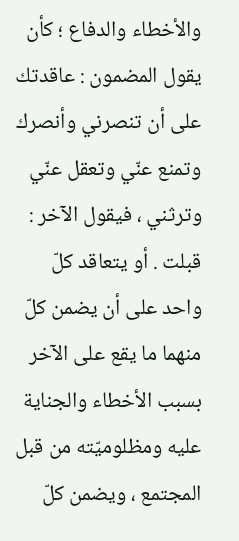والأخطاء والدفاع ؛ كأن يقول المضمون : عاقدتك على أن تنصرني وأنصرك وتمنع عنّي وتعقل عنّي وترثني ، فيقول الآخر : قبلت . أو يتعاقد كلّ واحد على أن يضمن كلّ منهما ما يقع على الآخر بسبب الأخطاء والجناية عليه ومظلوميّته من قبل المجتمع ، ويضمن كلّ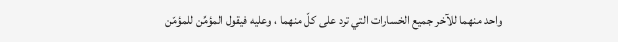واحد منهما للآخر جميع الخسارات التي ترد على كلّ منهما ، وعليه فيقول المؤمِّن للمؤمّن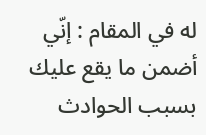له في المقام : إنّي أضمن ما يقع عليك بسبب الحوادث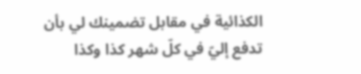الكذائية في مقابل تضمينك لي بأن تدفع إليّ في كلّ شهر كذا وكذا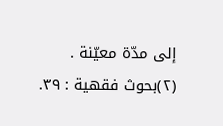إلى مدّة معيّنة .
(٢)بحوث فقهية : ٣٩.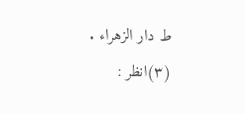ط دار الزهراء .
(٣)انظر :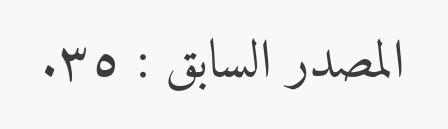المصدر السابق : ٣٥.